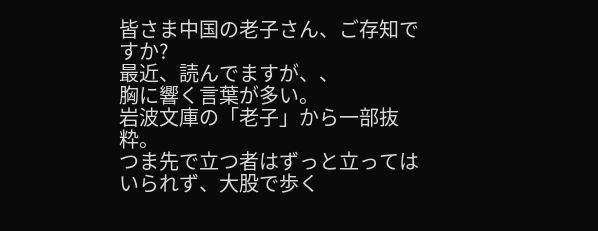皆さま中国の老子さん、ご存知ですか?
最近、読んでますが、、
胸に響く言葉が多い。
岩波文庫の「老子」から一部抜粋。
つま先で立つ者はずっと立ってはいられず、大股で歩く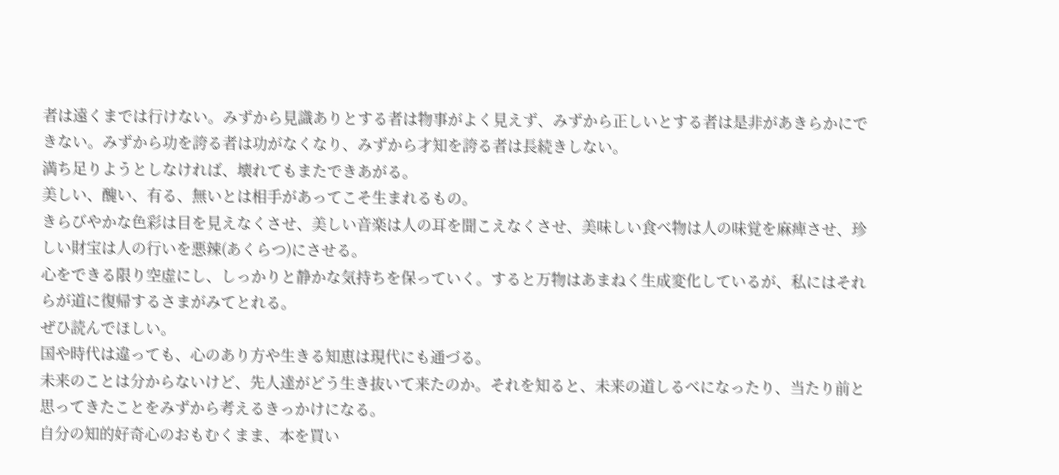者は遠くまでは行けない。みずから見識ありとする者は物事がよく見えず、みずから正しいとする者は是非があきらかにできない。みずから功を誇る者は功がなくなり、みずから才知を誇る者は長続きしない。
満ち足りようとしなければ、壊れてもまたできあがる。
美しい、醜い、有る、無いとは相手があってこそ生まれるもの。
きらびやかな色彩は目を見えなくさせ、美しい音楽は人の耳を聞こえなくさせ、美味しい食べ物は人の味覚を麻痺させ、珍しい財宝は人の行いを悪辣(あくらつ)にさせる。
心をできる限り空虚にし、しっかりと静かな気持ちを保っていく。すると万物はあまねく生成変化しているが、私にはそれらが道に復帰するさまがみてとれる。
ぜひ読んでほしい。
国や時代は違っても、心のあり方や生きる知恵は現代にも通づる。
未来のことは分からないけど、先人達がどう生き抜いて来たのか。それを知ると、未来の道しるべになったり、当たり前と思ってきたことをみずから考えるきっかけになる。
自分の知的好奇心のおもむくまま、本を買い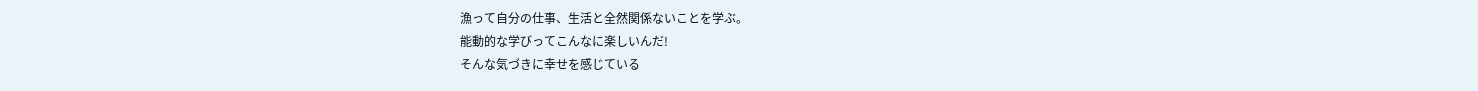漁って自分の仕事、生活と全然関係ないことを学ぶ。
能動的な学びってこんなに楽しいんだ!
そんな気づきに幸せを感じている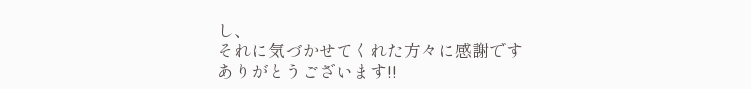し、
それに気づかせてくれた方々に感謝です
ありがとうございます!!